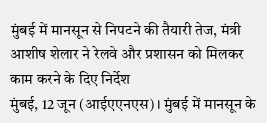मुंबई में मानसून से निपटने की तैयारी तेज, मंत्री आशीष शेलार ने रेलवे और प्रशासन को मिलकर काम करने के दिए निर्देश
मुंबई, 12 जून (आईएएनएस)। मुंबई में मानसून के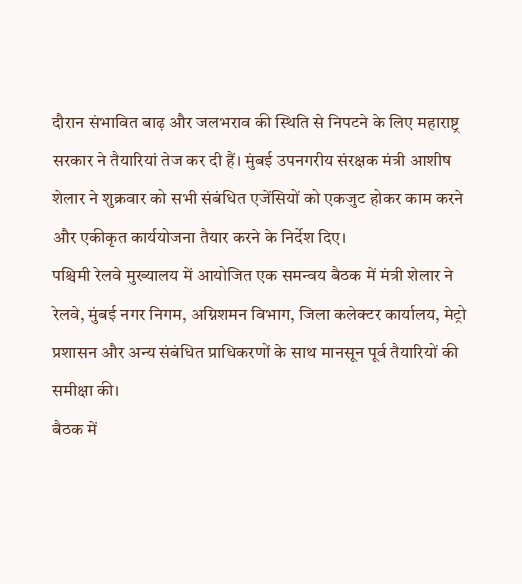दौरान संभावित बाढ़ और जलभराव की स्थिति से निपटने के लिए महाराष्ट्र सरकार ने तैयारियां तेज कर दी हैं। मुंबई उपनगरीय संरक्षक मंत्री आशीष शेलार ने शुक्रवार को सभी संबंधित एजेंसियों को एकजुट होकर काम करने और एकीकृत कार्ययोजना तैयार करने के निर्देश दिए।
पश्चिमी रेलवे मुख्यालय में आयोजित एक समन्वय बैठक में मंत्री शेलार ने रेलवे, मुंबई नगर निगम, अग्निशमन विभाग, जिला कलेक्टर कार्यालय, मेट्रो प्रशासन और अन्य संबंधित प्राधिकरणों के साथ मानसून पूर्व तैयारियों की समीक्षा की।
बैठक में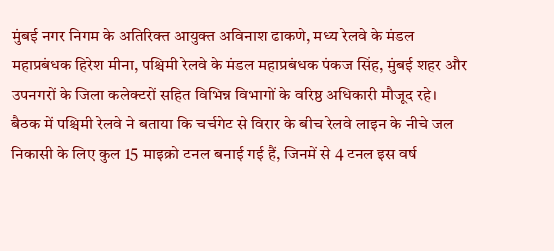मुंबई नगर निगम के अतिरिक्त आयुक्त अविनाश ढाकणे, मध्य रेलवे के मंडल महाप्रबंधक हिरेश मीना, पश्चिमी रेलवे के मंडल महाप्रबंधक पंकज सिंह, मुंबई शहर और उपनगरों के जिला कलेक्टरों सहित विभिन्न विभागों के वरिष्ठ अधिकारी मौजूद रहे।
बैठक में पश्चिमी रेलवे ने बताया कि चर्चगेट से विरार के बीच रेलवे लाइन के नीचे जल निकासी के लिए कुल 15 माइक्रो टनल बनाई गई हैं, जिनमें से 4 टनल इस वर्ष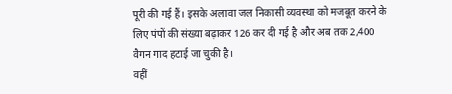पूरी की गई हैं। इसके अलावा जल निकासी व्यवस्था को मजबूत करने के लिए पंपों की संख्या बढ़ाकर 126 कर दी गई है और अब तक 2,400 वैगन गाद हटाई जा चुकी है।
वहीं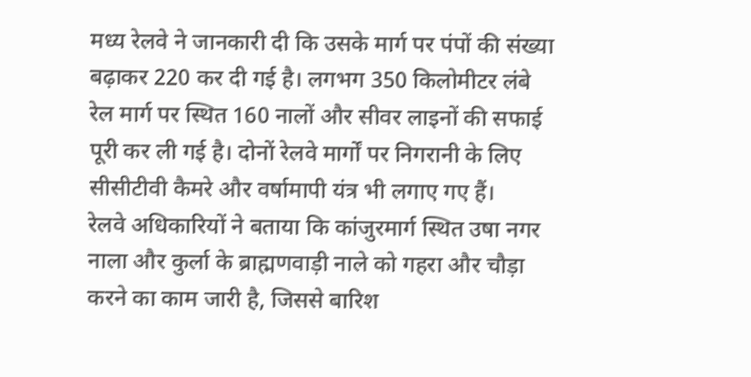मध्य रेलवे ने जानकारी दी कि उसके मार्ग पर पंपों की संख्या बढ़ाकर 220 कर दी गई है। लगभग 350 किलोमीटर लंबे रेल मार्ग पर स्थित 160 नालों और सीवर लाइनों की सफाई पूरी कर ली गई है। दोनों रेलवे मार्गों पर निगरानी के लिए सीसीटीवी कैमरे और वर्षामापी यंत्र भी लगाए गए हैं।
रेलवे अधिकारियों ने बताया कि कांजुरमार्ग स्थित उषा नगर नाला और कुर्ला के ब्राह्मणवाड़ी नाले को गहरा और चौड़ा करने का काम जारी है, जिससे बारिश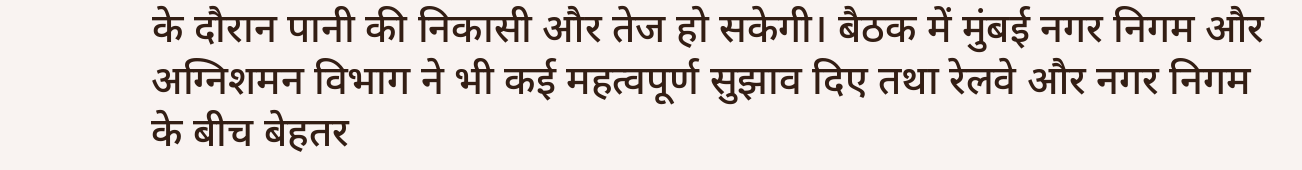के दौरान पानी की निकासी और तेज हो सकेगी। बैठक में मुंबई नगर निगम और अग्निशमन विभाग ने भी कई महत्वपूर्ण सुझाव दिए तथा रेलवे और नगर निगम के बीच बेहतर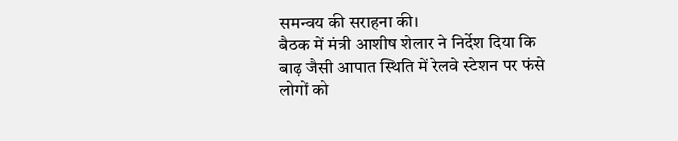समन्वय की सराहना की।
बैठक में मंत्री आशीष शेलार ने निर्देश दिया कि बाढ़ जैसी आपात स्थिति में रेलवे स्टेशन पर फंसे लोगों को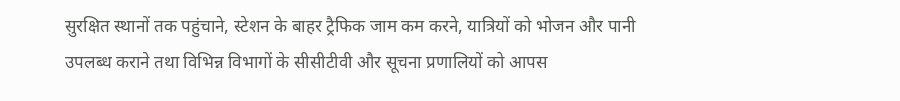सुरक्षित स्थानों तक पहुंचाने, स्टेशन के बाहर ट्रैफिक जाम कम करने, यात्रियों को भोजन और पानी उपलब्ध कराने तथा विभिन्न विभागों के सीसीटीवी और सूचना प्रणालियों को आपस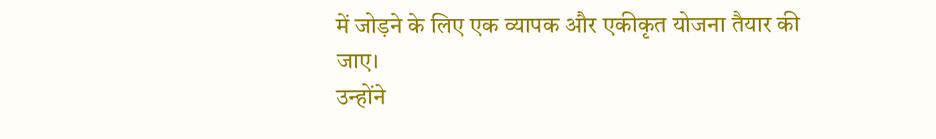में जोड़ने के लिए एक व्यापक और एकीकृत योजना तैयार की जाए।
उन्होंने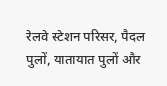रेलवे स्टेशन परिसर, पैदल पुलों, यातायात पुलों और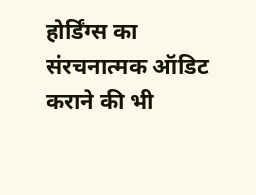होर्डिंग्स का संरचनात्मक ऑडिट कराने की भी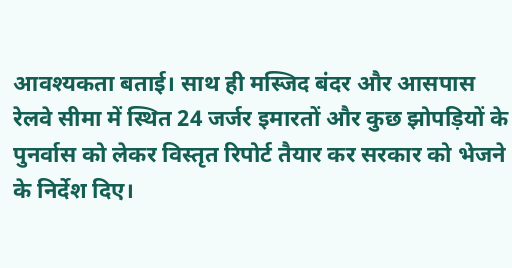आवश्यकता बताई। साथ ही मस्जिद बंदर और आसपास रेलवे सीमा में स्थित 24 जर्जर इमारतों और कुछ झोपड़ियों के पुनर्वास को लेकर विस्तृत रिपोर्ट तैयार कर सरकार को भेजने के निर्देश दिए।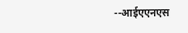--आईएएनएस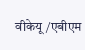वीकेयू/एबीएम